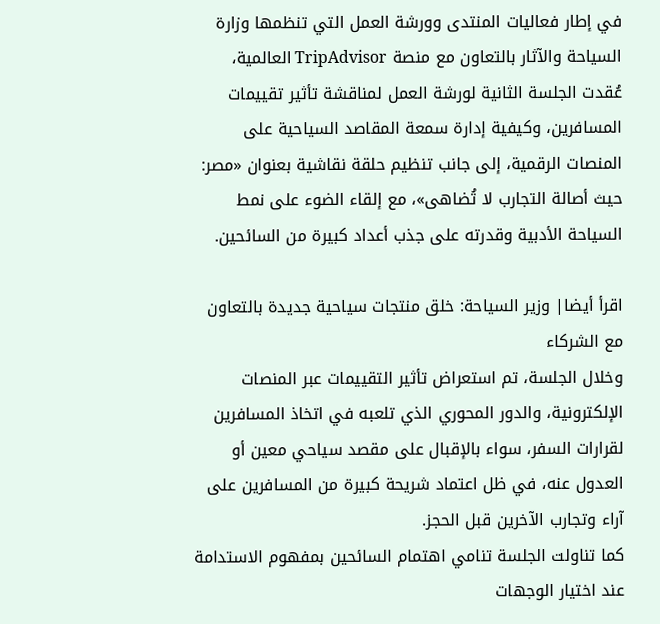في إطار فعاليات المنتدى وورشة العمل التي تنظمها وزارة السياحة والآثار بالتعاون مع منصة TripAdvisor العالمية، عُقدت الجلسة الثانية لورشة العمل لمناقشة تأثير تقييمات المسافرين، وكيفية إدارة سمعة المقاصد السياحية على المنصات الرقمية، إلى جانب تنظيم حلقة نقاشية بعنوان «مصر: حيث أصالة التجارب لا تُضاهى»، مع إلقاء الضوء على نمط السياحة الأدبية وقدرته على جذب أعداد كبيرة من السائحين.

اقرأ أيضا| وزير السياحة: خلق منتجات سياحية جديدة بالتعاون مع الشركاء
وخلال الجلسة، تم استعراض تأثير التقييمات عبر المنصات الإلكترونية، والدور المحوري الذي تلعبه في اتخاذ المسافرين لقرارات السفر، سواء بالإقبال على مقصد سياحي معين أو العدول عنه، في ظل اعتماد شريحة كبيرة من المسافرين على آراء وتجارب الآخرين قبل الحجز.
كما تناولت الجلسة تنامي اهتمام السائحين بمفهوم الاستدامة عند اختيار الوجهات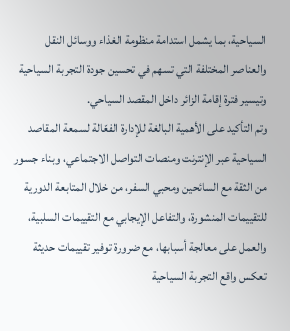السياحية، بما يشمل استدامة منظومة الغذاء ووسائل النقل والعناصر المختلفة التي تسهم في تحسين جودة التجربة السياحية وتيسير فترة إقامة الزائر داخل المقصد السياحي.
وتم التأكيد على الأهمية البالغة للإدارة الفعّالة لسمعة المقاصد السياحية عبر الإنترنت ومنصات التواصل الاجتماعي، وبناء جسور من الثقة مع السائحين ومحبي السفر، من خلال المتابعة الدورية للتقييمات المنشورة، والتفاعل الإيجابي مع التقييمات السلبية، والعمل على معالجة أسبابها، مع ضرورة توفير تقييمات حديثة تعكس واقع التجربة السياحية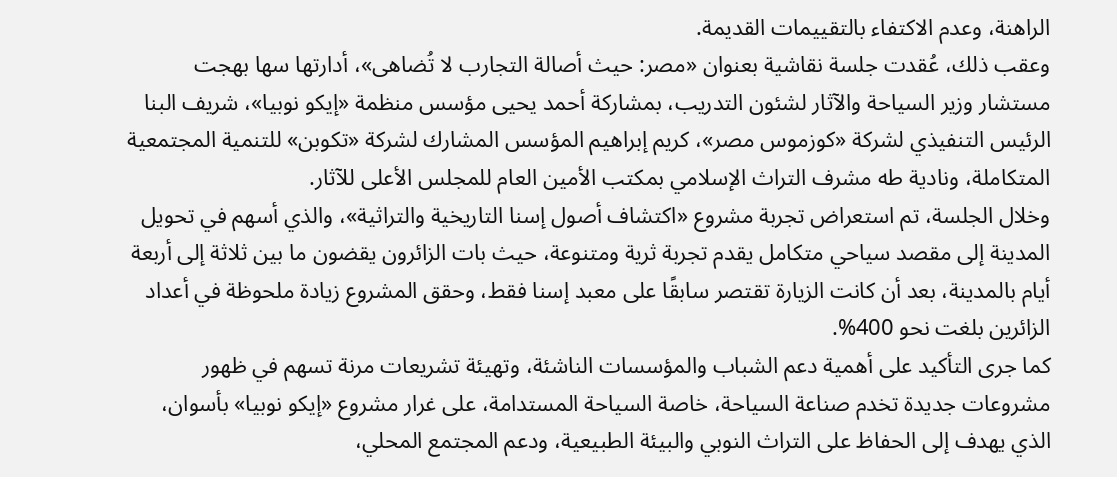الراهنة، وعدم الاكتفاء بالتقييمات القديمة.
وعقب ذلك، عُقدت جلسة نقاشية بعنوان «مصر: حيث أصالة التجارب لا تُضاهى»، أدارتها سها بهجت مستشار وزير السياحة والآثار لشئون التدريب، بمشاركة أحمد يحيى مؤسس منظمة «إيكو نوبيا»، شريف البنا الرئيس التنفيذي لشركة «كوزموس مصر»، كريم إبراهيم المؤسس المشارك لشركة «تكوبن» للتنمية المجتمعية المتكاملة، ونادية طه مشرف التراث الإسلامي بمكتب الأمين العام للمجلس الأعلى للآثار.
وخلال الجلسة، تم استعراض تجربة مشروع «اكتشاف أصول إسنا التاريخية والتراثية»، والذي أسهم في تحويل المدينة إلى مقصد سياحي متكامل يقدم تجربة ثرية ومتنوعة، حيث بات الزائرون يقضون ما بين ثلاثة إلى أربعة أيام بالمدينة، بعد أن كانت الزيارة تقتصر سابقًا على معبد إسنا فقط، وحقق المشروع زيادة ملحوظة في أعداد الزائرين بلغت نحو 400%.
كما جرى التأكيد على أهمية دعم الشباب والمؤسسات الناشئة، وتهيئة تشريعات مرنة تسهم في ظهور مشروعات جديدة تخدم صناعة السياحة، خاصة السياحة المستدامة، على غرار مشروع «إيكو نوبيا» بأسوان، الذي يهدف إلى الحفاظ على التراث النوبي والبيئة الطبيعية، ودعم المجتمع المحلي،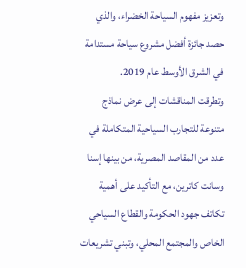وتعزيز مفهوم السياحة الخضراء، والذي حصد جائزة أفضل مشروع سياحة مستدامة في الشرق الأوسط عام 2019.
وتطرقت المناقشات إلى عرض نماذج متنوعة للتجارب السياحية المتكاملة في عدد من المقاصد المصرية، من بينها إسنا وسانت كاترين، مع التأكيد على أهمية تكاتف جهود الحكومة والقطاع السياحي الخاص والمجتمع المحلي، وتبني تشريعات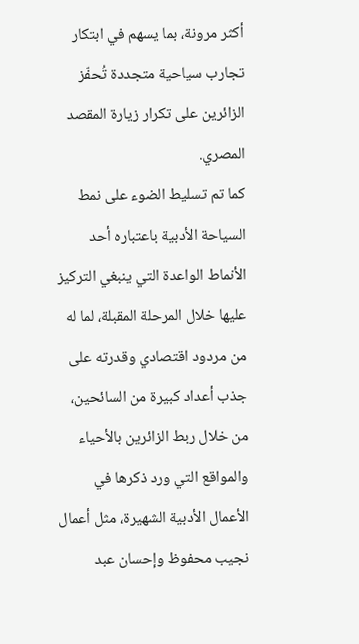أكثر مرونة، بما يسهم في ابتكار تجارب سياحية متجددة تُحفّز الزائرين على تكرار زيارة المقصد المصري.
كما تم تسليط الضوء على نمط السياحة الأدبية باعتباره أحد الأنماط الواعدة التي ينبغي التركيز عليها خلال المرحلة المقبلة، لما له من مردود اقتصادي وقدرته على جذب أعداد كبيرة من السائحين، من خلال ربط الزائرين بالأحياء والمواقع التي ورد ذكرها في الأعمال الأدبية الشهيرة، مثل أعمال نجيب محفوظ وإحسان عبد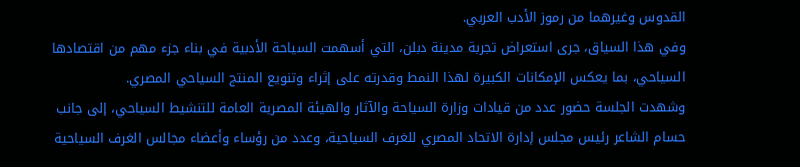القدوس وغيرهما من رموز الأدب العربي.
وفي هذا السياق، جرى استعراض تجربة مدينة دبلن، التي أسهمت السياحة الأدبية في بناء جزء مهم من اقتصادها السياحي، بما يعكس الإمكانات الكبيرة لهذا النمط وقدرته على إثراء وتنويع المنتج السياحي المصري.
وشهدت الجلسة حضور عدد من قيادات وزارة السياحة والآثار والهيئة المصرية العامة للتنشيط السياحي، إلى جانب حسام الشاعر رئيس مجلس إدارة الاتحاد المصري للغرف السياحية، وعدد من رؤساء وأعضاء مجالس الغرف السياحية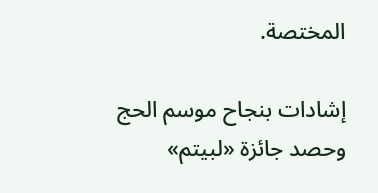المختصة.

إشادات بنجاح موسم الحج وحصد جائزة «لبيتم»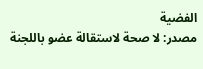الفضية
مصدر: لا صحة لاستقالة عضو باللجنة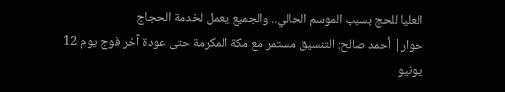العليا للحج بسبب الموسم الحالي.. والجميع يعمل لخدمة الحجاج
حوار| أحمد صالح: التنسيق مستمر مع مكة المكرمة حتى عودة آخر فوج يوم 12 يونيو